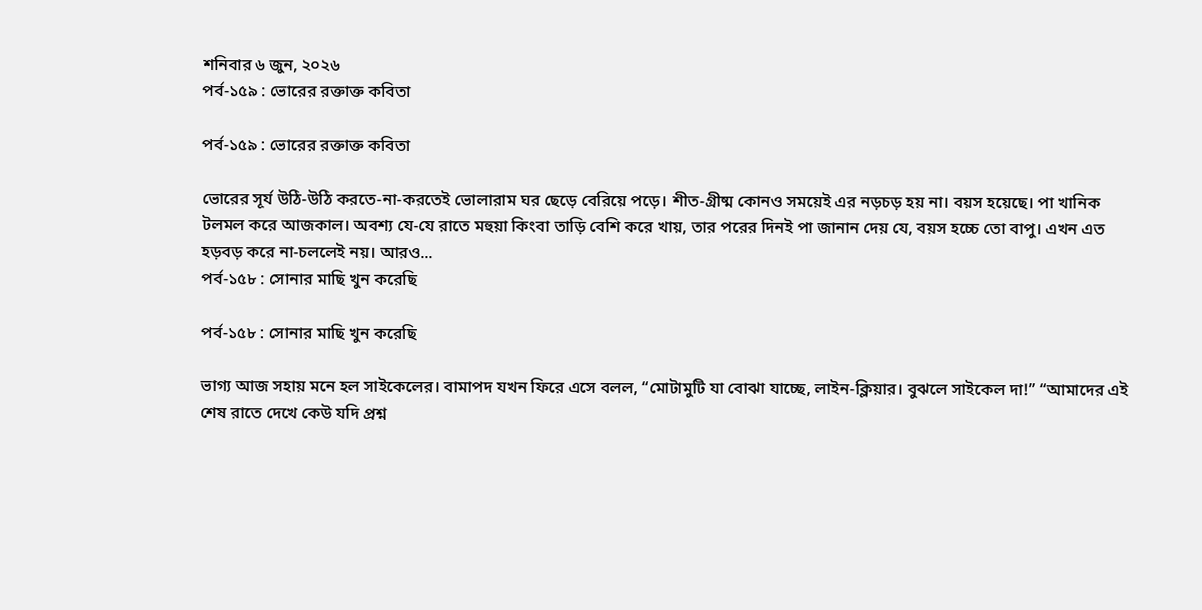শনিবার ৬ জুন, ২০২৬
পর্ব-১৫৯ : ভোরের রক্তাক্ত কবিতা

পর্ব-১৫৯ : ভোরের রক্তাক্ত কবিতা

ভোরের সূর্য উঠি-উঠি করতে-না-করতেই ভোলারাম ঘর ছেড়ে বেরিয়ে পড়ে। শীত-গ্রীষ্ম কোনও সময়েই এর নড়চড় হয় না। বয়স হয়েছে। পা খানিক টলমল করে আজকাল। অবশ্য যে-যে রাতে মহুয়া কিংবা তাড়ি বেশি করে খায়, তার পরের দিনই পা জানান দেয় যে, বয়স হচ্চে তো বাপু। এখন এত হড়বড় করে না-চললেই নয়। আরও...
পর্ব-১৫৮ : সোনার মাছি খুন করেছি

পর্ব-১৫৮ : সোনার মাছি খুন করেছি

ভাগ্য আজ সহায় মনে হল সাইকেলের। বামাপদ যখন ফিরে এসে বলল, “মোটামুটি যা বোঝা যাচ্ছে, লাইন-ক্লিয়ার। বুঝলে সাইকেল দা!” “আমাদের এই শেষ রাতে দেখে কেউ যদি প্রশ্ন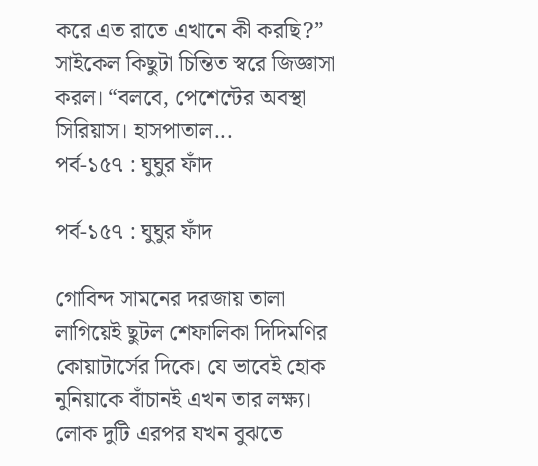করে এত রাতে এখানে কী করছি?” সাইকেল কিছুটা চিন্তিত স্বরে জিজ্ঞাসা করল। “বলবে, পেশেন্টের অবস্থা সিরিয়াস। হাসপাতাল...
পর্ব-১৫৭ : ঘুঘুর ফাঁদ

পর্ব-১৫৭ : ঘুঘুর ফাঁদ

গোবিন্দ সামনের দরজায় তালা লাগিয়েই ছুটল শেফালিকা দিদিমণির কোয়াটার্সের দিকে। যে ভাবেই হোক নুনিয়াকে বাঁচানই এখন তার লক্ষ্য। লোক দুটি এরপর যখন বুঝতে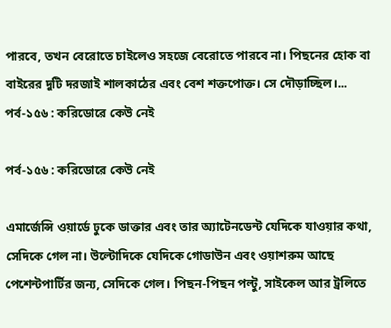পারবে, তখন বেরোতে চাইলেও সহজে বেরোতে পারবে না। পিছনের হোক বা বাইরের দুটি দরজাই শালকাঠের এবং বেশ শক্তপোক্ত। সে দৌড়াচ্ছিল।...
পর্ব-১৫৬ : করিডোরে কেউ নেই

পর্ব-১৫৬ : করিডোরে কেউ নেই

এমার্জেন্সি ওয়ার্ডে ঢুকে ডাক্তার এবং তার অ্যাটেনডেন্ট যেদিকে যাওয়ার কথা, সেদিকে গেল না। উল্টোদিকে যেদিকে গোডাউন এবং ওয়াশরুম আছে পেশেন্টপার্টির জন্য, সেদিকে গেল। পিছন-পিছন পল্টু, সাইকেল আর ট্রলিতে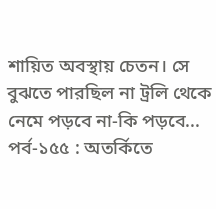শায়িত অবস্থায় চেতন। সে বুঝতে পারছিল না ট্রলি থেকে নেমে পড়বে না-কি পড়বে...
পর্ব-১৫৫ : অতর্কিতে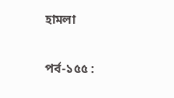হামলা

পর্ব-১৫৫ :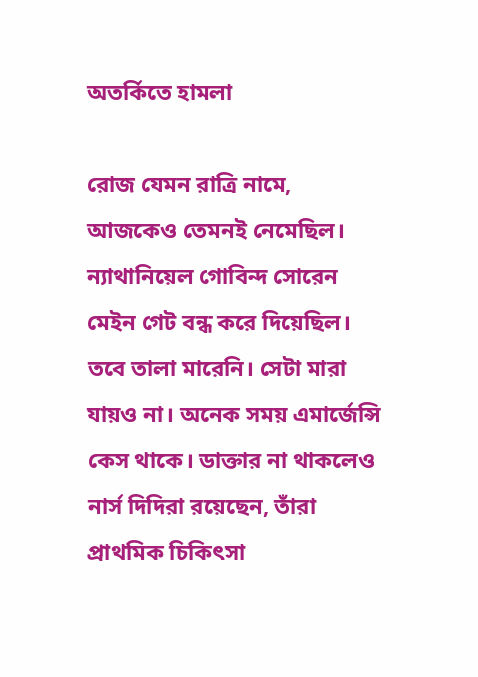অতর্কিতে হামলা

রোজ যেমন রাত্রি নামে, আজকেও তেমনই নেমেছিল। ন্যাথানিয়েল গোবিন্দ সোরেন মেইন গেট বন্ধ করে দিয়েছিল। তবে তালা মারেনি। সেটা মারা যায়ও না। অনেক সময় এমার্জেন্সি কেস থাকে। ডাক্তার না থাকলেও নার্স দিদিরা রয়েছেন, তাঁরা প্রাথমিক চিকিৎসা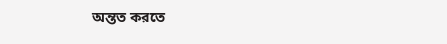অন্তত করতে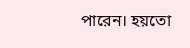পারেন। হয়তো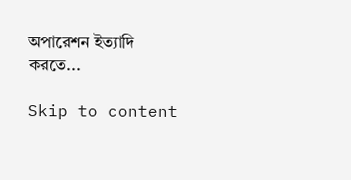অপারেশন ইত্যাদি করতে...

Skip to content